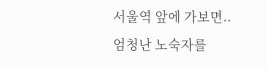서울역 앞에 가보면.. 엄청난 노숙자를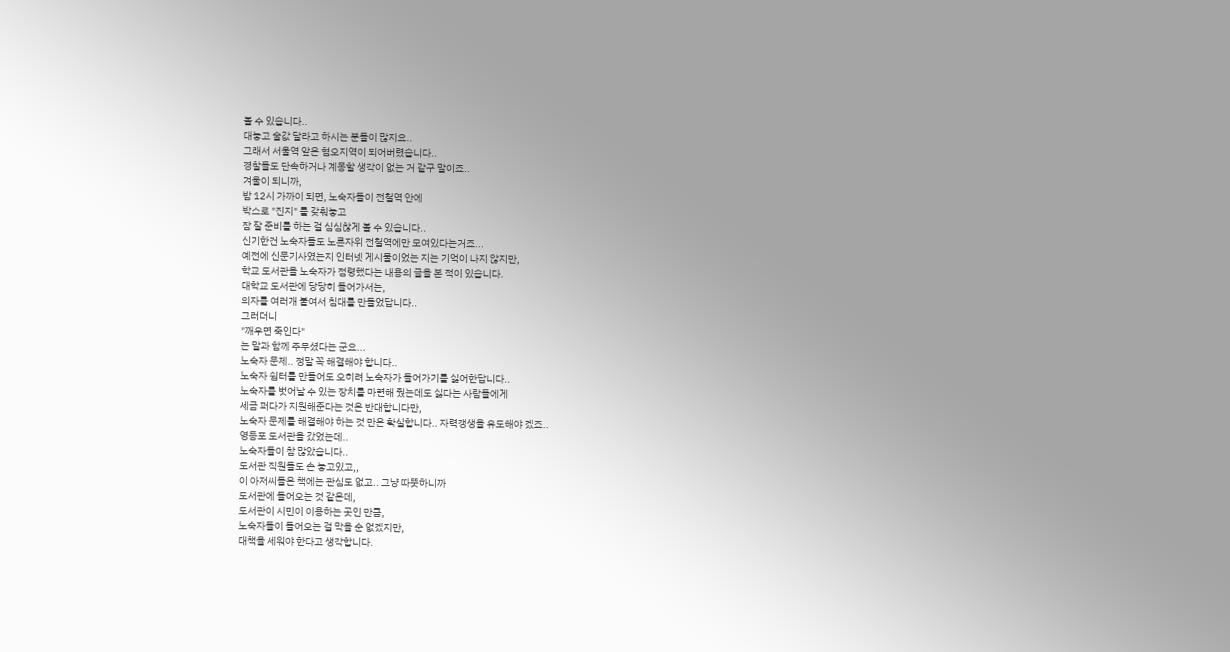볼 수 있습니다..
대놓고 술값 달라고 하시는 분들이 많지요..
그래서 서울역 앞은 혐오지역이 되어버렸습니다..
경찰들도 단속하거나 계몽할 생각이 없는 거 같구 말이죠..
겨울이 되니까,
밤 12시 가까이 되면, 노숙자들이 전철역 안에
박스로 "진지" 를 갖춰놓고
잠 잘 준비를 하는 걸 심심찮게 볼 수 있습니다..
신기한건 노숙자들도 노른자위 전철역에만 모여있다는거죠...
예전에 신문기사였는지 인터넷 게시물이었는 지는 기억이 나지 않지만,
학교 도서관을 노숙자가 점령했다는 내용의 글을 본 적이 있습니다.
대학교 도서관에 당당히 들어가서는,
의자를 여러개 붙여서 침대를 만들었답니다..
그러더니
"깨우면 죽인다"
는 말과 함께 주무셨다는 군요...
노숙자 문제.. 정말 꼭 해결해야 합니다..
노숙자 쉼터를 만들어도 오히려 노숙자가 들어가기를 싫어한답니다..
노숙자를 벗어날 수 있는 장치를 마련해 줬는데도 싫다는 사람들에게
세금 퍼다가 지원해준다는 것은 반대합니다만,
노숙자 문제를 해결해야 하는 것 만은 확실합니다.. 자력갱생을 유도해야 겠죠..
영등포 도서관을 갔었는데..
노숙자들이 참 많았습니다..
도서관 직원들도 손 놓고있고,,
이 아저씨들은 책에는 관심도 없고.. 그냥 따뜻하니까
도서관에 들어오는 것 같은데,
도서관이 시민이 이용하는 곳인 만큼,
노숙자들이 들어오는 걸 막을 순 없겠지만,
대책을 세워야 한다고 생각합니다.